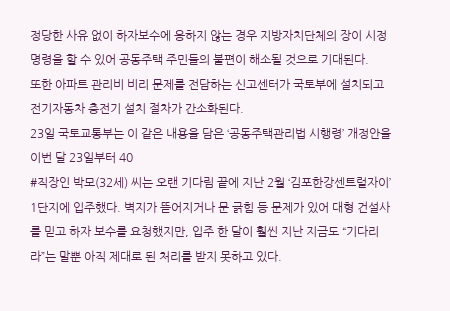정당한 사유 없이 하자보수에 응하지 않는 경우 지방자치단체의 장이 시정명령을 할 수 있어 공동주택 주민들의 불편이 해소될 것으로 기대된다.
또한 아파트 관리비 비리 문제를 전담하는 신고센터가 국토부에 설치되고 전기자동차 충전기 설치 절차가 간소화된다.
23일 국토교통부는 이 같은 내용을 담은 ‘공동주택관리법 시행령’ 개정안을 이번 달 23일부터 40
#직장인 박모(32세) 씨는 오랜 기다림 끝에 지난 2월 ‘김포한강센트럴자이’ 1단지에 입주했다. 벽지가 뜯어지거나 문 긁힘 등 문제가 있어 대형 건설사를 믿고 하자 보수를 요청했지만, 입주 한 달이 훨씬 지난 지금도 “기다리라”는 말뿐 아직 제대로 된 처리를 받지 못하고 있다.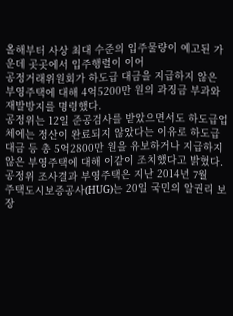올해부터 사상 최대 수준의 입주물량이 예고된 가운데 곳곳에서 입주행렬이 이어
공정거래위원회가 하도급 대금을 지급하지 않은 부영주택에 대해 4억5200만 원의 과징금 부과와 재발방지를 명령했다.
공정위는 12일 준공검사를 받았으면서도 하도급업체에는 정산이 완료되지 않았다는 이유로 하도급대금 등 총 5억2800만 원을 유보하거나 지급하지 않은 부영주택에 대해 이같이 조치했다고 밝혔다.
공정위 조사결과 부영주택은 지난 2014년 7월
주택도시보증공사(HUG)는 20일 국민의 알권리 보장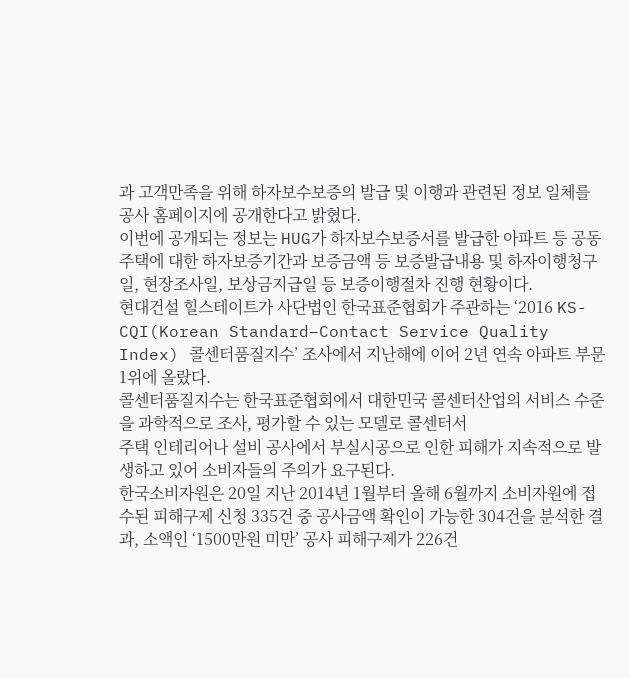과 고객만족을 위해 하자보수보증의 발급 및 이행과 관련된 정보 일체를 공사 홈페이지에 공개한다고 밝혔다.
이번에 공개되는 정보는 HUG가 하자보수보증서를 발급한 아파트 등 공동주택에 대한 하자보증기간과 보증금액 등 보증발급내용 및 하자이행청구일, 현장조사일, 보상금지급일 등 보증이행절차 진행 현황이다.
현대건설 힐스테이트가 사단법인 한국표준협회가 주관하는 ‘2016 KS-CQI(Korean Standard–Contact Service Quality Index) 콜센터품질지수’ 조사에서 지난해에 이어 2년 연속 아파트 부문 1위에 올랐다.
콜센터품질지수는 한국표준협회에서 대한민국 콜센터산업의 서비스 수준을 과학적으로 조사, 평가할 수 있는 모델로 콜센터서
주택 인테리어나 설비 공사에서 부실시공으로 인한 피해가 지속적으로 발생하고 있어 소비자들의 주의가 요구된다.
한국소비자원은 20일 지난 2014년 1월부터 올해 6월까지 소비자원에 접수된 피해구제 신청 335건 중 공사금액 확인이 가능한 304건을 분석한 결과, 소액인 ‘1500만원 미만’ 공사 피해구제가 226건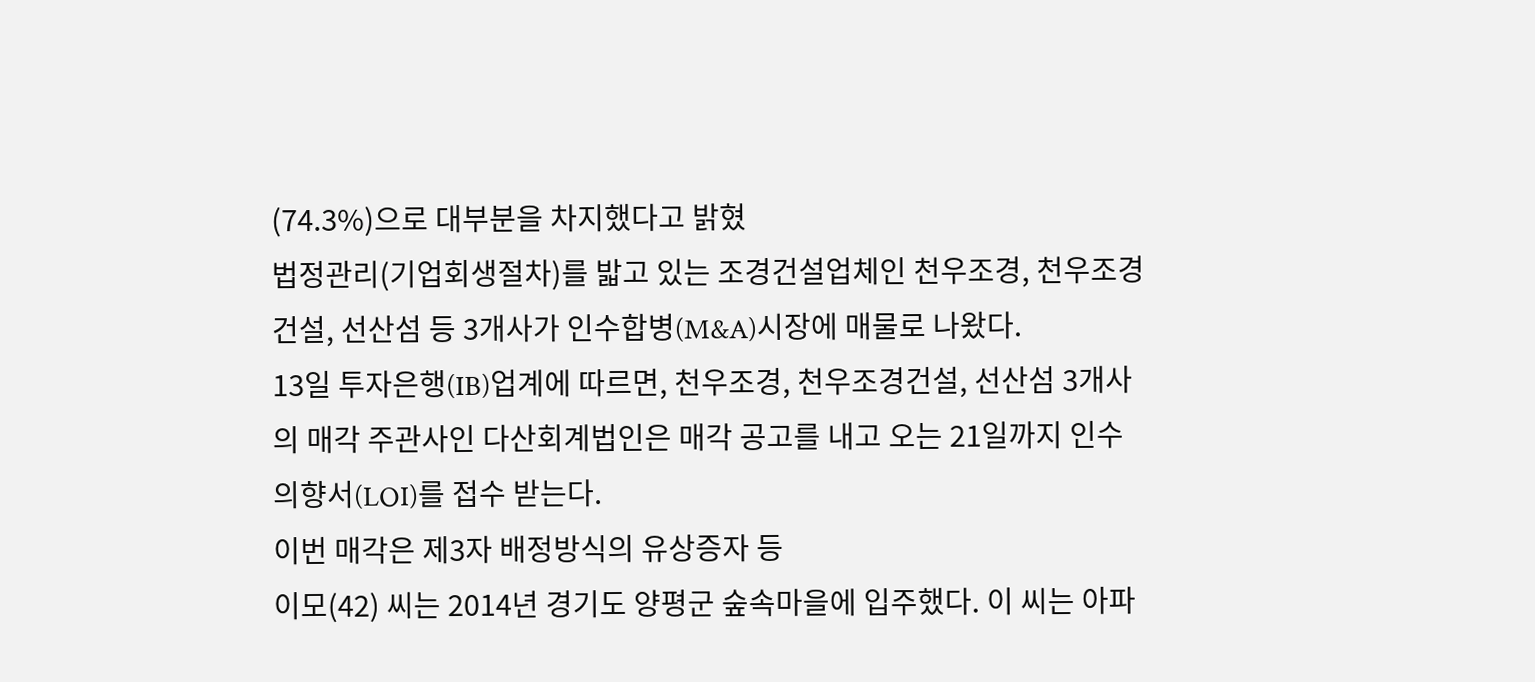(74.3%)으로 대부분을 차지했다고 밝혔
법정관리(기업회생절차)를 밟고 있는 조경건설업체인 천우조경, 천우조경건설, 선산섬 등 3개사가 인수합병(M&A)시장에 매물로 나왔다.
13일 투자은행(IB)업계에 따르면, 천우조경, 천우조경건설, 선산섬 3개사의 매각 주관사인 다산회계법인은 매각 공고를 내고 오는 21일까지 인수의향서(LOI)를 접수 받는다.
이번 매각은 제3자 배정방식의 유상증자 등
이모(42) 씨는 2014년 경기도 양평군 숲속마을에 입주했다. 이 씨는 아파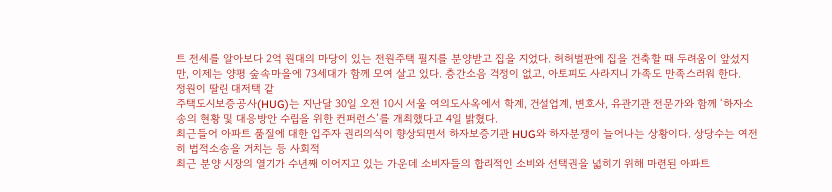트 전세를 알아보다 2억 원대의 마당이 있는 전원주택 필지를 분양받고 집을 지었다. 허허벌판에 집을 건축할 때 두려움이 앞섰지만, 이제는 양평 숲속마을에 73세대가 함께 모여 살고 있다. 층간소음 걱정이 없고, 아토피도 사라지니 가족도 만족스러워 한다.
정원이 딸린 대저택 같
주택도시보증공사(HUG)는 지난달 30일 오전 10시 서울 여의도사옥에서 학계, 건설업계, 변호사, 유관기관 전문가와 함께 ‘하자소송의 현황 및 대응방안 수립을 위한 컨퍼런스’를 개최했다고 4일 밝혔다.
최근들어 아파트 품질에 대한 입주자 권리의식이 향상되면서 하자보증기관 HUG와 하자분쟁이 늘어나는 상황이다. 상당수는 여전히 법적소송을 거치는 등 사회적
최근 분양 시장의 열기가 수년째 이어지고 있는 가운데 소비자들의 합리적인 소비와 선택권을 넓히기 위해 마련된 아파트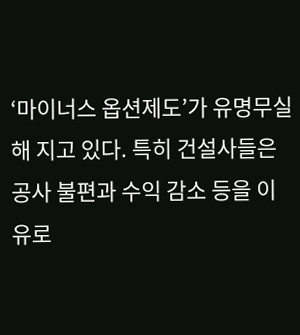‘마이너스 옵션제도’가 유명무실 해 지고 있다. 특히 건설사들은 공사 불편과 수익 감소 등을 이유로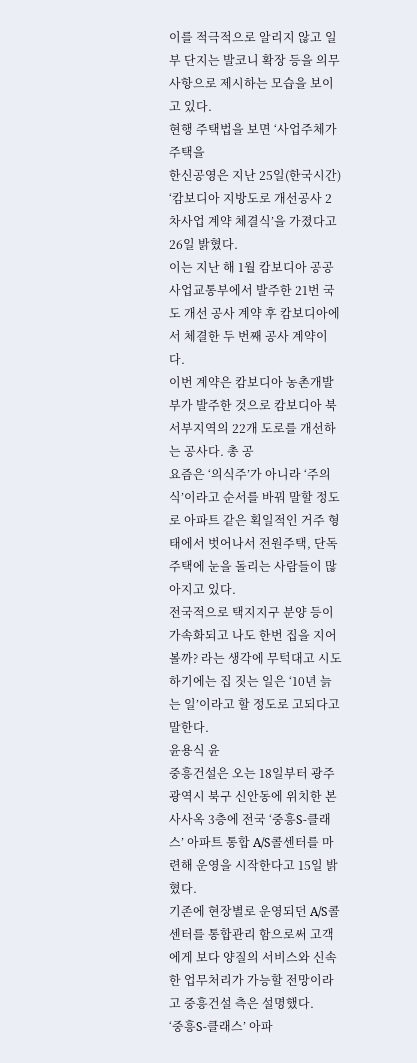이를 적극적으로 알리지 않고 일부 단지는 발코니 확장 등을 의무 사항으로 제시하는 모습을 보이고 있다.
현행 주택법을 보면 ‘사업주체가 주택을
한신공영은 지난 25일(한국시간) ‘캄보디아 지방도로 개선공사 2차사업 계약 체결식’을 가졌다고 26일 밝혔다.
이는 지난 해 1월 캄보디아 공공사업교통부에서 발주한 21번 국도 개선 공사 계약 후 캄보디아에서 체결한 두 번째 공사 계약이다.
이번 계약은 캄보디아 농촌개발부가 발주한 것으로 캄보디아 북서부지역의 22개 도로를 개선하는 공사다. 총 공
요즘은 ‘의식주’가 아니라 ‘주의식’이라고 순서를 바꿔 말할 정도로 아파트 같은 획일적인 거주 형태에서 벗어나서 전원주택, 단독주택에 눈을 돌리는 사람들이 많아지고 있다.
전국적으로 택지지구 분양 등이 가속화되고 나도 한번 집을 지어볼까? 라는 생각에 무턱대고 시도하기에는 집 짓는 일은 ‘10년 늙는 일’이라고 할 정도로 고되다고 말한다.
윤용식 윤
중흥건설은 오는 18일부터 광주광역시 북구 신안동에 위치한 본사사옥 3층에 전국 ‘중흥S-클래스’ 아파트 통합 A/S콜센터를 마련해 운영을 시작한다고 15일 밝혔다.
기존에 현장별로 운영되던 A/S콜센터를 통합관리 함으로써 고객에게 보다 양질의 서비스와 신속한 업무처리가 가능할 전망이라고 중흥건설 측은 설명했다.
‘중흥S-클래스’ 아파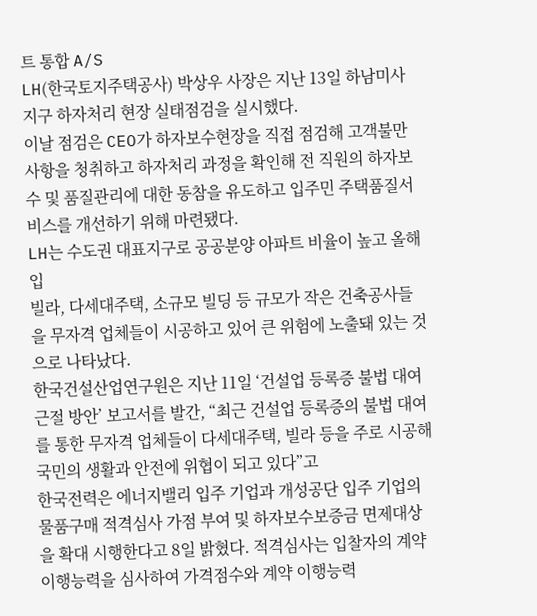트 통합 A/S
LH(한국토지주택공사) 박상우 사장은 지난 13일 하남미사지구 하자처리 현장 실태점검을 실시했다.
이날 점검은 CEO가 하자보수현장을 직접 점검해 고객불만사항을 청취하고 하자처리 과정을 확인해 전 직원의 하자보수 및 품질관리에 대한 동참을 유도하고 입주민 주택품질서비스를 개선하기 위해 마련됐다.
LH는 수도권 대표지구로 공공분양 아파트 비율이 높고 올해 입
빌라, 다세대주택, 소규모 빌딩 등 규모가 작은 건축공사들을 무자격 업체들이 시공하고 있어 큰 위험에 노출돼 있는 것으로 나타났다.
한국건설산업연구원은 지난 11일 ‘건설업 등록증 불법 대여 근절 방안’ 보고서를 발간, “최근 건설업 등록증의 불법 대여를 통한 무자격 업체들이 다세대주택, 빌라 등을 주로 시공해 국민의 생활과 안전에 위협이 되고 있다”고
한국전력은 에너지밸리 입주 기업과 개성공단 입주 기업의 물품구매 적격심사 가점 부여 및 하자보수보증금 면제대상을 확대 시행한다고 8일 밝혔다. 적격심사는 입찰자의 계약이행능력을 심사하여 가격점수와 계약 이행능력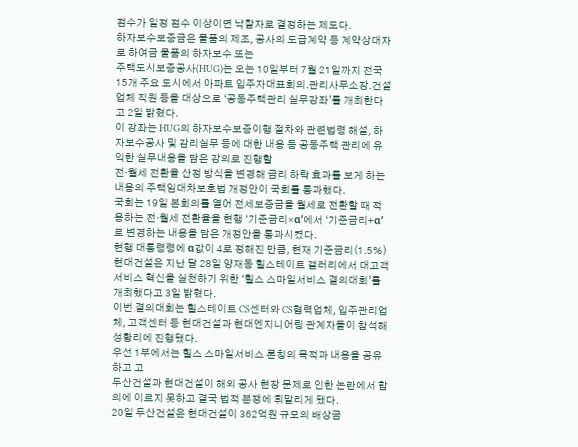점수가 일정 점수 이상이면 낙찰자로 결정하는 제도다.
하자보수보증금은 물품의 제조, 공사의 도급계약 등 계약상대자로 하여금 물품의 하자보수 또는
주택도시보증공사(HUG)는 오는 10일부터 7월 21일까지 전국 15개 주요 도시에서 아파트 입주자대표회의․관리사무소장․건설업체 직원 등을 대상으로 ‘공동주택관리 실무강좌’를 개최한다고 2일 밝혔다.
이 강좌는 HUG의 하자보수보증이행 절차와 관련법령 해설, 하자보수공사 및 감리실무 등에 대한 내용 등 공동주택 관리에 유익한 실무내용을 담은 강의로 진행할
전·월세 전환율 산정 방식을 변경해 금리 하락 효과를 보게 하는 내용의 주택임대차보호법 개정안이 국회를 통과했다.
국회는 19일 본회의를 열어 전세보증금을 월세로 전환할 때 적용하는 전·월세 전환율을 현행 ‘기준금리×α’에서 ‘기준금리+α’로 변경하는 내용을 담은 개정안을 통과시켰다.
현행 대통령령에 α값이 4로 정해진 만큼, 현재 기준금리(1.5%)
현대건설은 지난 달 28일 양재동 힐스테이트 갤러리에서 대고객 서비스 혁신을 실천하기 위한 ‘힐스 스마일서비스 결의대회’를 개최했다고 3일 밝혔다.
이번 결의대회는 힐스테이트 CS센터와 CS협력업체, 입주관리업체, 고객센터 등 현대건설과 현대엔지니어링 관계자들이 참석해 성황리에 진행됐다.
우선 1부에서는 힐스 스마일서비스 론칭의 목적과 내용을 공유하고 고
두산건설과 현대건설이 해외 공사 현장 문제로 인한 논란에서 합의에 이르지 못하고 결국 법적 분쟁에 휘말리게 됐다.
20일 두산건설은 현대건설이 362억원 규모의 배상금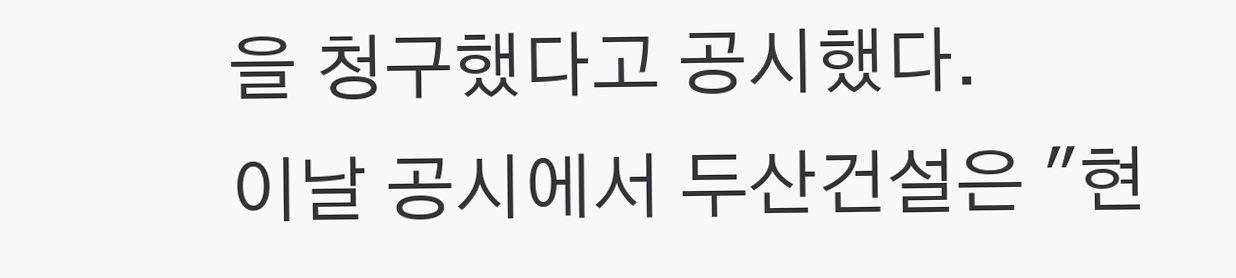을 청구했다고 공시했다.
이날 공시에서 두산건설은 "현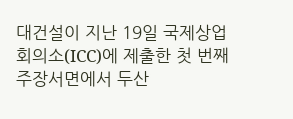대건설이 지난 19일 국제상업회의소(ICC)에 제출한 첫 번째 주장서면에서 두산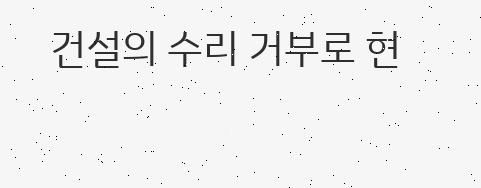건설의 수리 거부로 현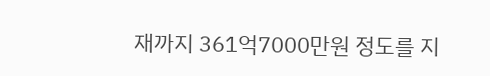재까지 361억7000만원 정도를 지